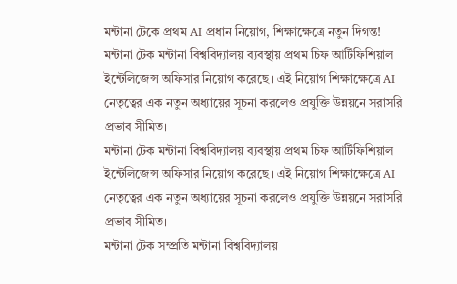মন্টানা টেকে প্রথম AI প্রধান নিয়োগ, শিক্ষাক্ষেত্রে নতুন দিগন্ত!
মন্টানা টেক মন্টানা বিশ্ববিদ্যালয় ব্যবস্থায় প্রথম চিফ আর্টিফিশিয়াল ইন্টেলিজেন্স অফিসার নিয়োগ করেছে। এই নিয়োগ শিক্ষাক্ষেত্রে AI নেতৃত্বের এক নতুন অধ্যায়ের সূচনা করলেও প্রযুক্তি উন্নয়নে সরাসরি প্রভাব সীমিত।
মন্টানা টেক মন্টানা বিশ্ববিদ্যালয় ব্যবস্থায় প্রথম চিফ আর্টিফিশিয়াল ইন্টেলিজেন্স অফিসার নিয়োগ করেছে। এই নিয়োগ শিক্ষাক্ষেত্রে AI নেতৃত্বের এক নতুন অধ্যায়ের সূচনা করলেও প্রযুক্তি উন্নয়নে সরাসরি প্রভাব সীমিত।
মন্টানা টেক সম্প্রতি মন্টানা বিশ্ববিদ্যালয়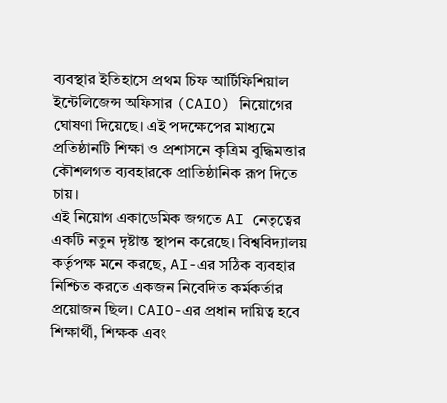ব্যবস্থার ইতিহাসে প্রথম চিফ আর্টিফিশিয়াল ইন্টেলিজেন্স অফিসার (CAIO) নিয়োগের ঘোষণা দিয়েছে। এই পদক্ষেপের মাধ্যমে প্রতিষ্ঠানটি শিক্ষা ও প্রশাসনে কৃত্রিম বুদ্ধিমত্তার কৌশলগত ব্যবহারকে প্রাতিষ্ঠানিক রূপ দিতে চায়।
এই নিয়োগ একাডেমিক জগতে AI নেতৃত্বের একটি নতুন দৃষ্টান্ত স্থাপন করেছে। বিশ্ববিদ্যালয় কর্তৃপক্ষ মনে করছে, AI-এর সঠিক ব্যবহার নিশ্চিত করতে একজন নিবেদিত কর্মকর্তার প্রয়োজন ছিল। CAIO-এর প্রধান দায়িত্ব হবে শিক্ষার্থী, শিক্ষক এবং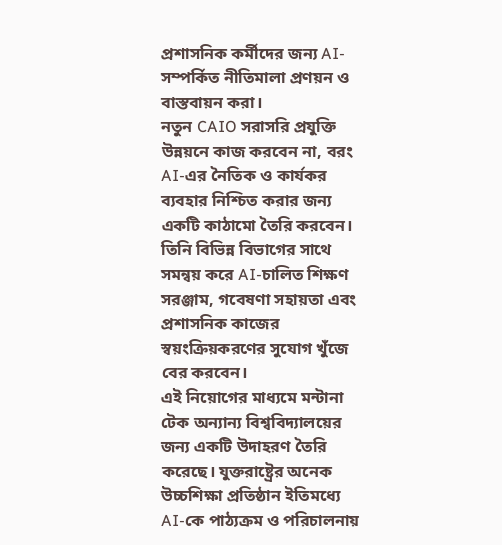প্রশাসনিক কর্মীদের জন্য AI-সম্পর্কিত নীতিমালা প্রণয়ন ও বাস্তবায়ন করা।
নতুন CAIO সরাসরি প্রযুক্তি উন্নয়নে কাজ করবেন না, বরং AI-এর নৈতিক ও কার্যকর ব্যবহার নিশ্চিত করার জন্য একটি কাঠামো তৈরি করবেন। তিনি বিভিন্ন বিভাগের সাথে সমন্বয় করে AI-চালিত শিক্ষণ সরঞ্জাম, গবেষণা সহায়তা এবং প্রশাসনিক কাজের স্বয়ংক্রিয়করণের সুযোগ খুঁজে বের করবেন।
এই নিয়োগের মাধ্যমে মন্টানা টেক অন্যান্য বিশ্ববিদ্যালয়ের জন্য একটি উদাহরণ তৈরি করেছে। যুক্তরাষ্ট্রের অনেক উচ্চশিক্ষা প্রতিষ্ঠান ইতিমধ্যে AI-কে পাঠ্যক্রম ও পরিচালনায়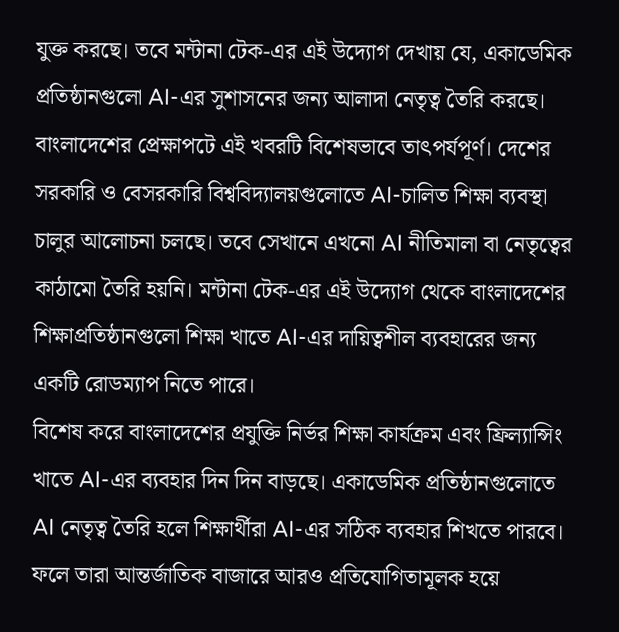যুক্ত করছে। তবে মন্টানা টেক-এর এই উদ্যোগ দেখায় যে, একাডেমিক প্রতিষ্ঠানগুলো AI-এর সুশাসনের জন্য আলাদা নেতৃত্ব তৈরি করছে।
বাংলাদেশের প্রেক্ষাপটে এই খবরটি বিশেষভাবে তাৎপর্যপূর্ণ। দেশের সরকারি ও বেসরকারি বিশ্ববিদ্যালয়গুলোতে AI-চালিত শিক্ষা ব্যবস্থা চালুর আলোচনা চলছে। তবে সেখানে এখনো AI নীতিমালা বা নেতৃত্বের কাঠামো তৈরি হয়নি। মন্টানা টেক-এর এই উদ্যোগ থেকে বাংলাদেশের শিক্ষাপ্রতিষ্ঠানগুলো শিক্ষা খাতে AI-এর দায়িত্বশীল ব্যবহারের জন্য একটি রোডম্যাপ নিতে পারে।
বিশেষ করে বাংলাদেশের প্রযুক্তি নির্ভর শিক্ষা কার্যক্রম এবং ফ্রিল্যান্সিং খাতে AI-এর ব্যবহার দিন দিন বাড়ছে। একাডেমিক প্রতিষ্ঠানগুলোতে AI নেতৃত্ব তৈরি হলে শিক্ষার্থীরা AI-এর সঠিক ব্যবহার শিখতে পারবে। ফলে তারা আন্তর্জাতিক বাজারে আরও প্রতিযোগিতামূলক হয়ে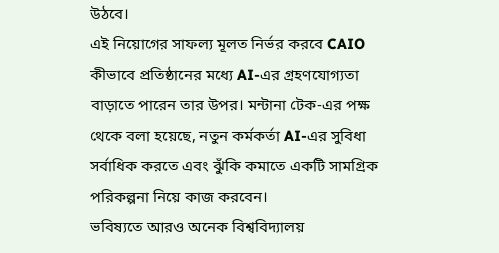উঠবে।
এই নিয়োগের সাফল্য মূলত নির্ভর করবে CAIO কীভাবে প্রতিষ্ঠানের মধ্যে AI-এর গ্রহণযোগ্যতা বাড়াতে পারেন তার উপর। মন্টানা টেক-এর পক্ষ থেকে বলা হয়েছে, নতুন কর্মকর্তা AI-এর সুবিধা সর্বাধিক করতে এবং ঝুঁকি কমাতে একটি সামগ্রিক পরিকল্পনা নিয়ে কাজ করবেন।
ভবিষ্যতে আরও অনেক বিশ্ববিদ্যালয়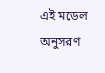এই মডেল অনুসরণ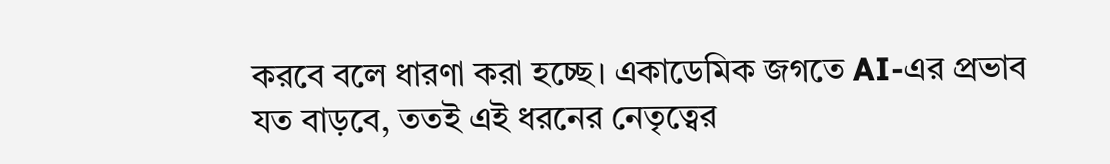করবে বলে ধারণা করা হচ্ছে। একাডেমিক জগতে AI-এর প্রভাব যত বাড়বে, ততই এই ধরনের নেতৃত্বের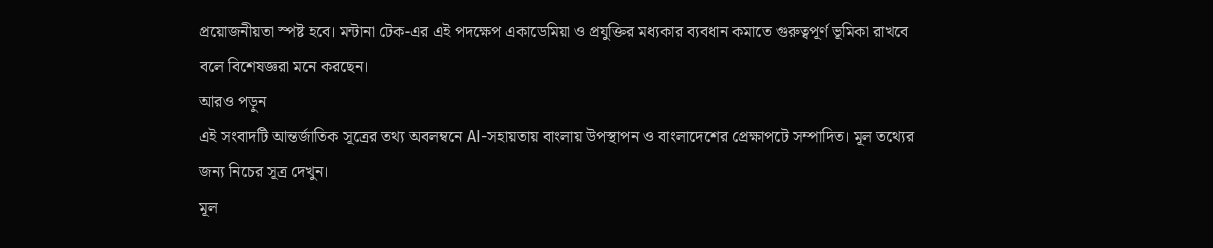প্রয়োজনীয়তা স্পষ্ট হবে। মন্টানা টেক-এর এই পদক্ষেপ একাডেমিয়া ও প্রযুক্তির মধ্যকার ব্যবধান কমাতে গুরুত্বপূর্ণ ভূমিকা রাখবে বলে বিশেষজ্ঞরা মনে করছেন।
আরও পড়ুন
এই সংবাদটি আন্তর্জাতিক সূত্রের তথ্য অবলম্বনে AI-সহায়তায় বাংলায় উপস্থাপন ও বাংলাদেশের প্রেক্ষাপটে সম্পাদিত। মূল তথ্যের জন্য নিচের সূত্র দেখুন।
মূল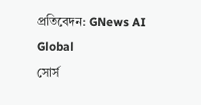প্রতিবেদন: GNews AI Global
সোর্স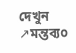দেখুন ↗মন্তব্য০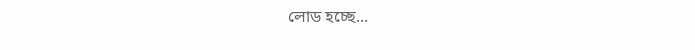লোড হচ্ছে...